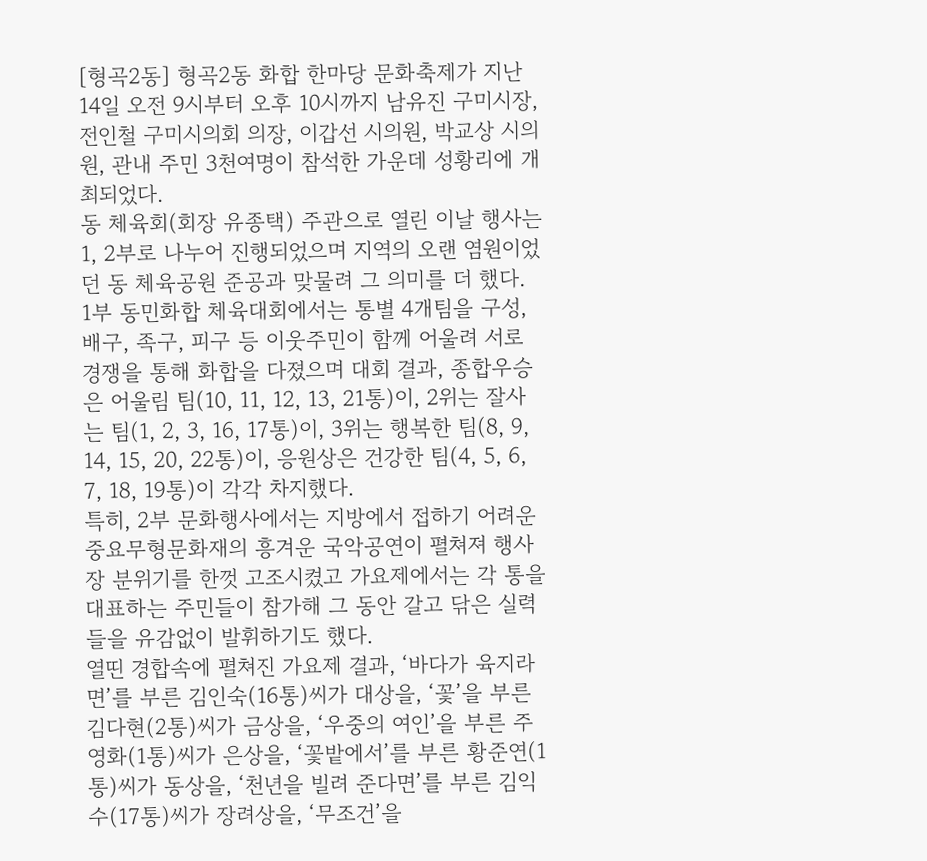[형곡2동] 형곡2동 화합 한마당 문화축제가 지난 14일 오전 9시부터 오후 10시까지 남유진 구미시장, 전인철 구미시의회 의장, 이갑선 시의원, 박교상 시의원, 관내 주민 3천여명이 참석한 가운데 성황리에 개최되었다.
동 체육회(회장 유종택) 주관으로 열린 이날 행사는 1, 2부로 나누어 진행되었으며 지역의 오랜 염원이었던 동 체육공원 준공과 맞물려 그 의미를 더 했다.
1부 동민화합 체육대회에서는 통별 4개팀을 구성, 배구, 족구, 피구 등 이웃주민이 함께 어울려 서로 경쟁을 통해 화합을 다졌으며 대회 결과, 종합우승은 어울림 팀(10, 11, 12, 13, 21통)이, 2위는 잘사는 팀(1, 2, 3, 16, 17통)이, 3위는 행복한 팀(8, 9, 14, 15, 20, 22통)이, 응원상은 건강한 팀(4, 5, 6, 7, 18, 19통)이 각각 차지했다.
특히, 2부 문화행사에서는 지방에서 접하기 어려운 중요무형문화재의 흥겨운 국악공연이 펼쳐져 행사장 분위기를 한껏 고조시켰고 가요제에서는 각 통을 대표하는 주민들이 참가해 그 동안 갈고 닦은 실력들을 유감없이 발휘하기도 했다.
열띤 경합속에 펼쳐진 가요제 결과, ‘바다가 육지라면’를 부른 김인숙(16통)씨가 대상을, ‘꽃’을 부른 김다현(2통)씨가 금상을, ‘우중의 여인’을 부른 주영화(1통)씨가 은상을, ‘꽃밭에서’를 부른 황준연(1통)씨가 동상을, ‘천년을 빌려 준다면’를 부른 김익수(17통)씨가 장려상을, ‘무조건’을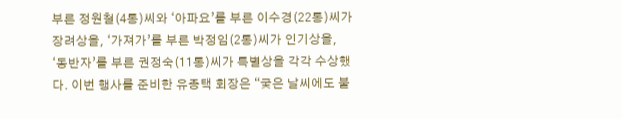부른 정원철(4통)씨와 ‘아파요’를 부른 이수경(22통)씨가 장려상을, ‘가져가’를 부른 박정임(2통)씨가 인기상을, ‘동반자’를 부른 권정숙(11통)씨가 특별상을 각각 수상했다. 이번 행사를 준비한 유종택 회장은 “궂은 날씨에도 불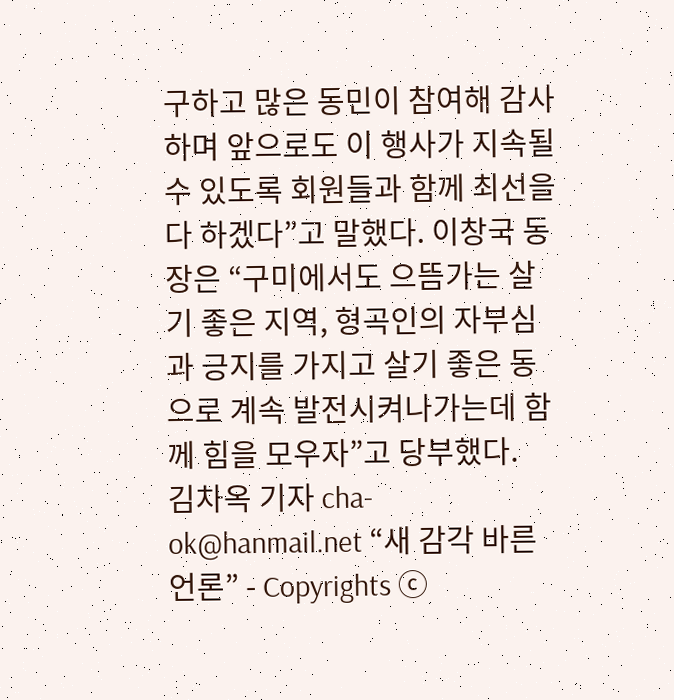구하고 많은 동민이 참여해 감사하며 앞으로도 이 행사가 지속될 수 있도록 회원들과 함께 최선을 다 하겠다”고 말했다. 이창국 동장은 “구미에서도 으뜸가는 살기 좋은 지역, 형곡인의 자부심과 긍지를 가지고 살기 좋은 동으로 계속 발전시켜나가는데 함께 힘을 모우자”고 당부했다.
김차옥 기자 cha-ok@hanmail.net “새 감각 바른 언론” - Copyrights ⓒ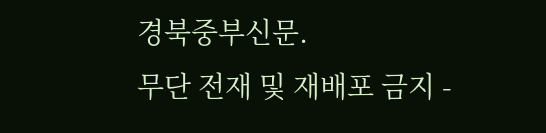경북중부신문.
무단 전재 및 재배포 금지 -